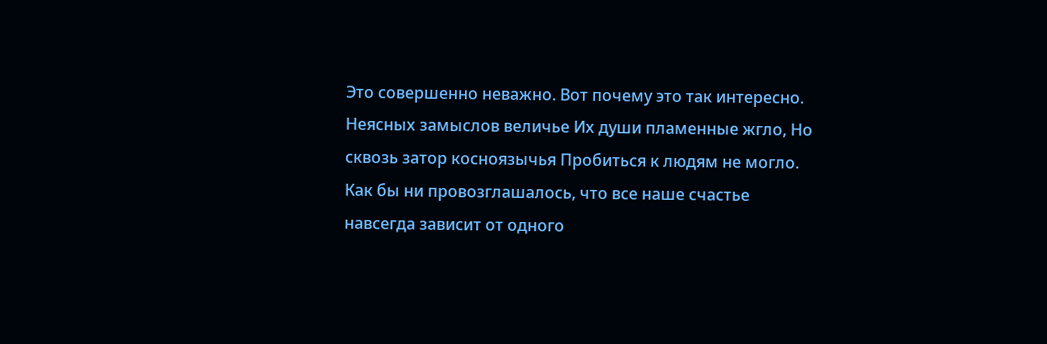Это совершенно неважно. Вот почему это так интересно.
Неясных замыслов величье Их души пламенные жгло, Но сквозь затор косноязычья Пробиться к людям не могло.
Как бы ни провозглашалось, что все наше счастье навсегда зависит от одного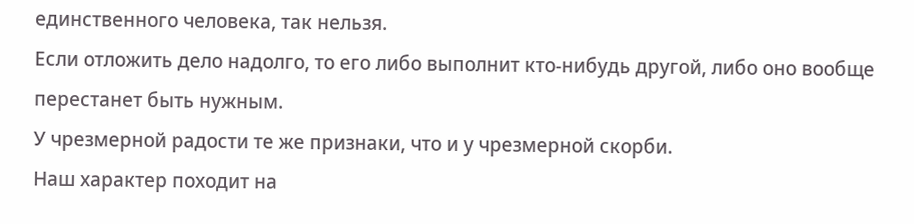единственного человека, так нельзя.
Если отложить дело надолго, то его либо выполнит кто-нибудь другой, либо оно вообще перестанет быть нужным.
У чрезмерной радости те же признаки, что и у чрезмерной скорби.
Наш характер походит на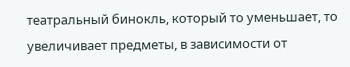театральный бинокль, который то уменьшает, то увеличивает предметы, в зависимости от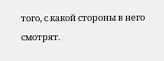того, с какой стороны в него смотрят.